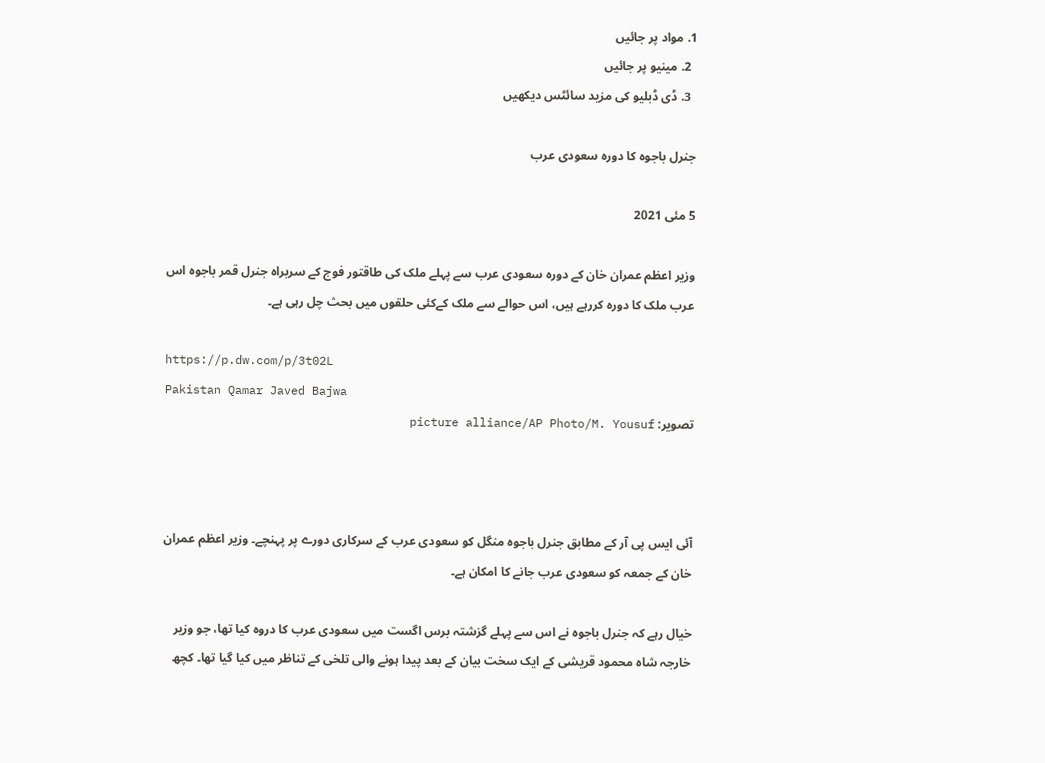1. مواد پر جائیں
  2. مینیو پر جائیں
  3. ڈی ڈبلیو کی مزید سائٹس دیکھیں

جنرل باجوہ کا دورہ سعودی عرب

5 مئی 2021

وزیر اعظم عمران خان کے دورہ سعودی عرب سے پہلے ملک کی طاقتور فوج کے سربراہ جنرل قمر باجوہ اس عرب ملک کا دورہ کررہے ہیں، اس حوالے سے ملک کےکئی حلقوں میں بحث چل رہی ہے۔

https://p.dw.com/p/3t02L
Pakistan Qamar Javed Bajwa
تصویر: picture alliance/AP Photo/M. Yousuf



آئی ایس پی آر کے مطابق جنرل باجوہ منگل کو سعودی عرب کے سرکاری دورے پر پہنچے۔ وزیر اعظم عمران خان کے جمعہ کو سعودی عرب جانے کا امکان ہے۔

خیال رہے کہ جنرل باجوہ نے اس سے پہلے گزشتہ برس اگست میں سعودی عرب کا دروہ کیا تھا، جو وزیر خارجہ شاہ محمود قریشی کے ایک سخت بیان کے بعد پیدا ہونے والی تلخی کے تناظر میں کیا گیا تھا۔ کچھ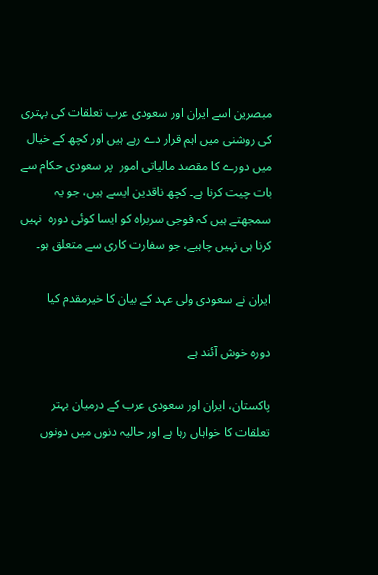مبصرین اسے ایران اور سعودی عرب تعلقات کی بہتری کی روشنی میں اہم قرار دے رہے ہیں اور کچھ کے خیال میں دورے کا مقصد مالیاتی امور  پر سعودی حکام سے بات چیت کرنا ہے۔ کچھ ناقدین ایسے ہیں، جو یہ سمجھتے ہیں کہ فوجی سربراہ کو ایسا کوئی دورہ  نہیں کرنا ہی نہیں چاہیے، جو سفارت کاری سے متعلق ہو۔

ایران نے سعودی ولی عہد کے بیان کا خیرمقدم کیا

دورہ خوش آئند ہے

پاکستان، ایران اور سعودی عرب کے درمیان بہتر تعلقات کا خواہاں رہا ہے اور حالیہ دنوں میں دونوں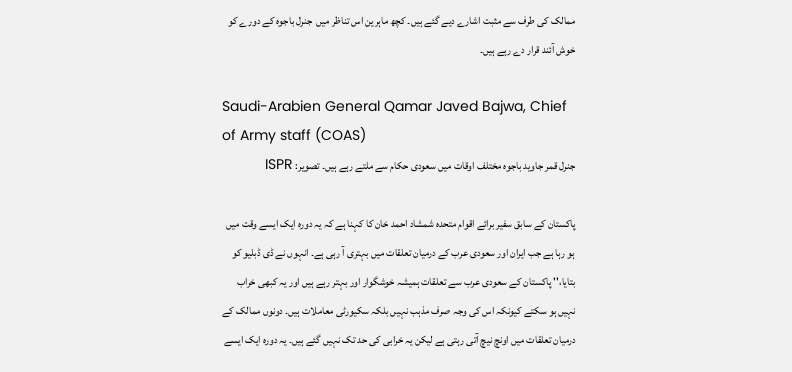ممالک کی طرف سے مثبت اشارے دیے گئے ہیں۔ کچھ ماہرین اس تناظر میں  جنرل باجوہ کے دورے کو خوش آئند قرار دے رہے ہیں۔

Saudi-Arabien General Qamar Javed Bajwa, Chief of Army staff (COAS)
جنرل قمر جاوید باجوہ مختلف اوقات میں سعودی حکام سے ملتے رہے ہیں۔ تصویر: ISPR

پاکستان کے سابق سفیر برائے اقوام متحدہ شمشاد احمد خان کا کہنا ہے کہ یہ دورہ ایک ایسے وقت میں ہو رہا ہے جب ایران اور سعودی عرب کے درمیان تعلقات میں بہتری آ رہی ہے۔ انہوں نے ڈی ڈبلیو کو بتایا،'' پاکستان کے سعودی عرب سے تعلقات ہمیشہ خوشگوار اور بہتر رہے ہیں اور یہ کبھی خراب نہیں ہو سکتے کیونکہ اس کی وجہ صرف مذہب نہیں بلکہ سکیورٹی معاملات ہیں۔ دونوں ممالک کے درمیان تعلقات میں اونچ نیچ آتی رہتی ہے لیکن یہ خرابی کی حد تک نہیں گئے ہیں۔ یہ دورہ ایک ایسے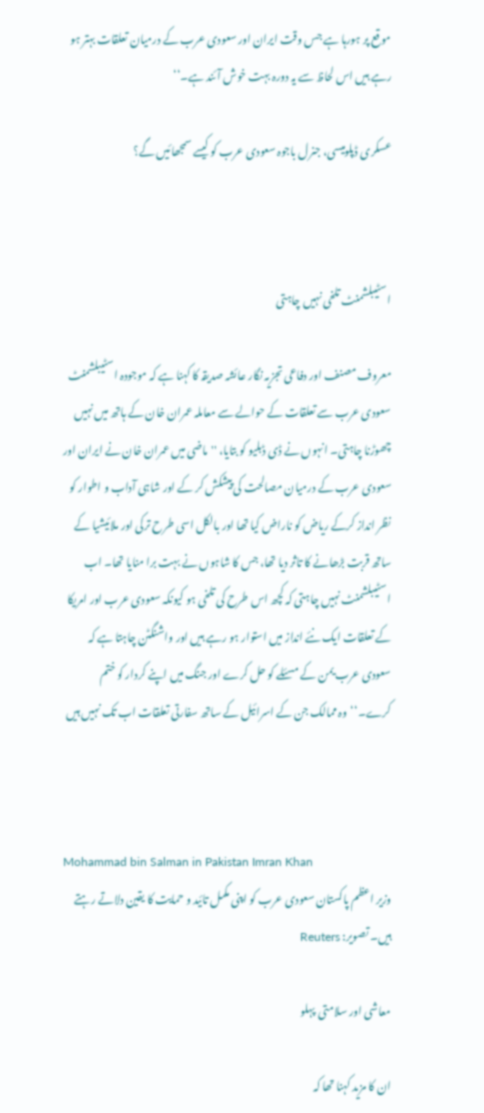موقع پر ہورہا ہے جس وقت ایران اور سعودی عرب کے درمیان تعلقات بہتر ہو رہے ہیں اس لحاظ سے یہ دورہ بہت خوش آئند ہے۔‘‘

عسکری ڈپلومیسی، جنرل باجوہ سعودی عرب کو کیسے سمجھائیں گے؟



اسٹیبلشمنٹ تلخی نہیں چاہتی

معروف مصنف اور دفاعی تجزیہ نگار عائشہ صدیقہ کا کہنا ہے کہ موجودہ اسٹیبلشمنٹ سعودی عرب سے تعلقات کے حوالے سے معاملہ عمران خان کے ہاتھ میں نہیں چھوڑنا چاہتی۔ انہوں نے ڈی ڈبلیو کو بتایا، ''ماضی میں عمران خان نے ایران اور سعودی عرب کے درمیان مصالحت کی پیشکش کر کے اور شاہی آداب و اطوار کو نظر انداز کرکے ریاض کو ناراض کیا تھا اور بالکل اسی طرح ترکی اور ملائیشیا کے ساتھ قربت بڑھانے کا تاثر دیا تھا، جس کا شاہوں نے بہت برا منایا تھا۔ اب اسٹیبلشمنٹ نہیں چاہتی کہ کچھ اس طرح کی تلخی ہو کیونکہ سعودی عرب اور امریکا کے تعلقات ایک نئے انداز میں استوار ہو رہے ہیں اور واشنگٹن چاہتا ہے کہ سعودی عرب یمن کے مسئلے کو حل کرے اور جنگ میں اپنے کردار کو ختم کرے۔‘‘وہ ممالک جن کے اسرائیل کے ساتھ سفارتی تعلقات اب تک نہیں ہیں



Mohammad bin Salman in Pakistan Imran Khan
وزیر اعظم پاکستان سعودی عرب کو اپنی مکمل تائید و حمایت کا یقین دلاتے رہتے ہیں۔ تصویر: Reuters

معاشی اور سلامتی  پہلو

ان کا مزید کہنا تھا کہ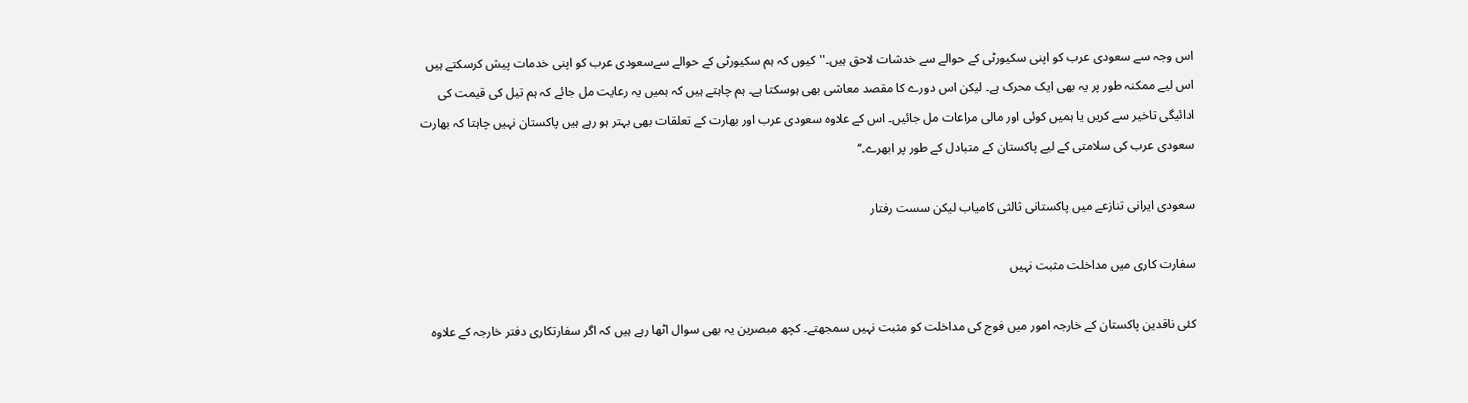اس وجہ سے سعودی عرب کو اپنی سکیورٹی کے حوالے سے خدشات لاحق ہیں۔''کیوں کہ ہم سکیورٹی کے حوالے سےسعودی عرب کو اپنی خدمات پیش کرسکتے ہیں اس لیے ممکنہ طور پر یہ بھی ایک محرک ہے۔ لیکن اس دورے کا مقصد معاشی بھی ہوسکتا ہے۔ ہم چاہتے ہیں کہ ہمیں یہ رعایت مل جائے کہ ہم تیل کی قیمت کی ادائیگی تاخیر سے کریں یا ہمیں کوئی اور مالی مراعات مل جائیں۔ اس کے علاوہ سعودی عرب اور بھارت کے تعلقات بھی بہتر ہو رہے ہیں پاکستان نہیں چاہتا کہ بھارت سعودی عرب کی سلامتی کے لیے پاکستان کے متبادل کے طور پر ابھرے۔‘‘

سعودی ایرانی تنازعے میں پاکستانی ثالثی کامیاب لیکن سست رفتار

سفارت کاری میں مداخلت مثبت نہیں

کئی ناقدین پاکستان کے خارجہ امور میں فوج کی مداخلت کو مثبت نہیں سمجھتے۔ کچھ مبصرین یہ بھی سوال اٹھا رہے ہیں کہ اگر سفارتکاری دفتر خارجہ کے علاوہ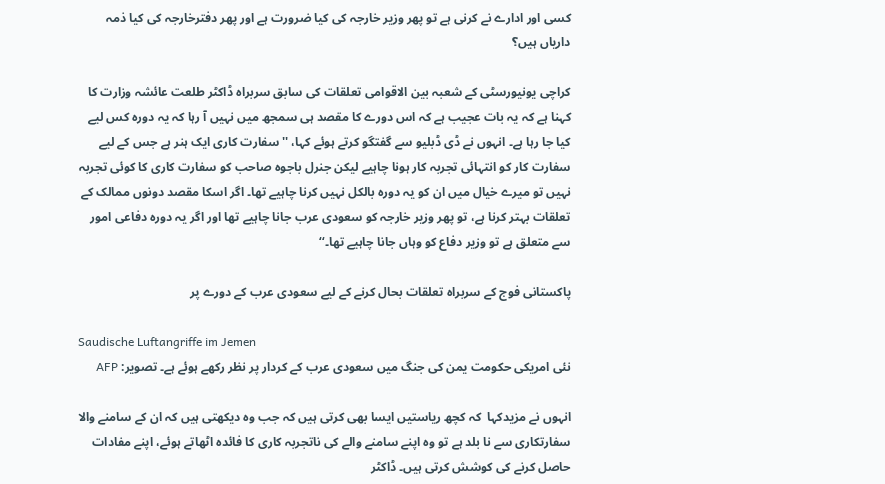کسی اور ادارے نے کرنی ہے تو پھر وزیر خارجہ کی کیا ضرورت ہے اور پھر دفترخارجہ کی کیا ذمہ داریاں ہیں؟

کراچی یونیورسٹی کے شعبہ بین الاقوامی تعلقات کی سابق سربراہ ڈاکٹر طلعت عائشہ وزارت کا کہنا ہے کہ یہ بات عجیب ہے کہ اس دورے کا مقصد ہی سمجھ میں نہیں آ رہا کہ یہ دورہ کس لیے کیا جا رہا ہے۔ انہوں نے ڈی ڈبلیو سے گفتگو کرتے ہوئے کہا، '' سفارت کاری ایک ہنر ہے جس کے لیے سفارت کار کو انتہائی تجربہ کار ہونا چاہیے لیکن جنرل باجوہ صاحب کو سفارت کاری کا کوئی تجربہ نہیں تو میرے خیال میں ان کو یہ دورہ بالکل نہیں کرنا چاہیے تھا۔ اگر اسکا مقصد دونوں ممالک کے تعلقات بہتر کرنا ہے، تو پھر وزیر خارجہ کو سعودی عرب جانا چاہیے تھا اور اگر یہ دورہ دفاعی امور سے متعلق ہے تو وزیر دفاع کو وہاں جانا چاہیے تھا۔‘‘

پاکستانی فوج کے سربراہ تعلقات بحال کرنے کے لیے سعودی عرب کے دورے پر

Saudische Luftangriffe im Jemen
نئی امریکی حکومت یمن کی جنگ میں سعودی عرب کے کردار پر نظر رکھے ہوئے ہے۔ تصویر: AFP

انہوں نے مزیدکہا  کہ کچھ ریاستیں ایسا بھی کرتی ہیں کہ جب وہ دیکھتی ہیں کہ ان کے سامنے والا سفارتکاری سے نا بلد ہے تو وہ اپنے سامنے والے کی ناتجربہ کاری کا فائدہ اٹھاتے ہوئے، اپنے مفادات حاصل کرنے کی کوشش کرتی ہیں۔ ڈاکٹر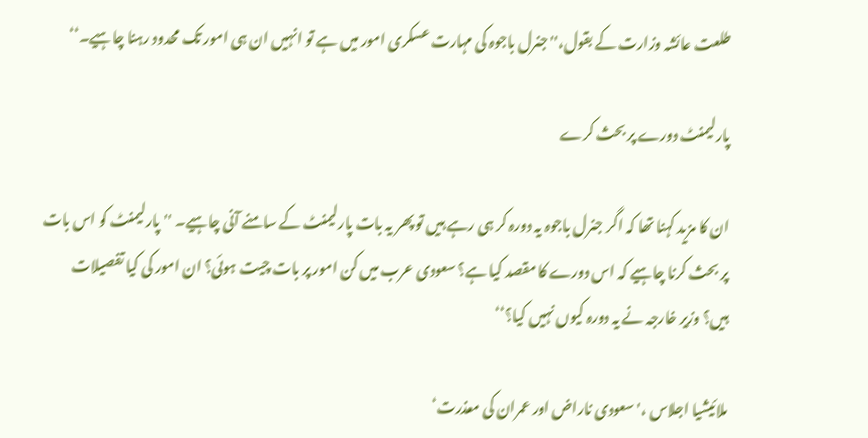طلعت عائشہ وزارت کے بقول،''جنرل باجوہ کی مہارت عسکری امور میں ہے تو انہیں ان ہی امور تک محدود رہنا چاہیے۔‘‘

پارلیمنٹ دورے پر بحث کرے

ان کا مزید کہنا تھا کہ اگر جنرل باجوہ یہ دورہ کر ہی رہے ہیں تو پھر یہ بات پارلیمنٹ کے سامنے آنی چاہیے۔ ''پارلیمنٹ کو اس بات پر بحث کرنا چاہیے کہ اس دورے کا مقصد کیا ہے؟ سعودی عرب میں کن امور پر بات چیت ہوئی؟ ان امور کی کیا تفصیلات ہیں؟ وزیر خارجہ نے یہ دورہ کیوں نہیں کیا؟‘‘

ملائیشیا اجلاس ،'سعودی ناراض اور عمران کی معذرت‘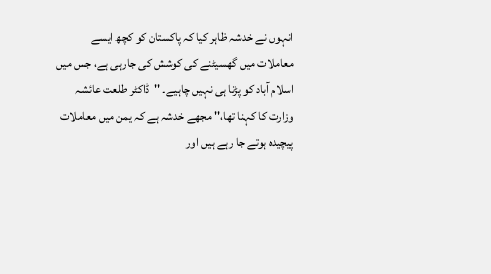انہوں نے خدشہ ظاہر کیا کہ پاکستان کو کچھ ایسے معاملات میں گھسیٹنے کی کوشش کی جارہی ہے، جس میں اسلام آباد کو پڑنا ہی نہیں چاہیے۔ ''ڈاکٹر طلعت عائشہ وزارت کا کہنا تھا،'' مجھے خدشہ ہے کہ یمن میں معاملات پیچیدہ ہوتے جا رہے ہیں اور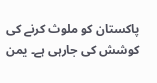پاکستان کو ملوث کرنے کی کوشش کی جارہی ہے۔ یمن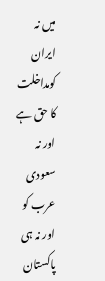میں نہ ایران کومداخلت کا حق ہے اور نہ سعودی عرب کو اور نہ ہی پاکستان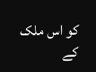کو اس ملک کے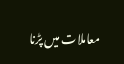معاملات میں پڑنا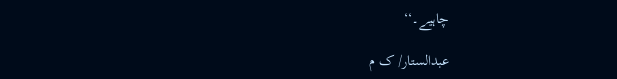چاہیے۔‘‘

عبدالستار/ ک م